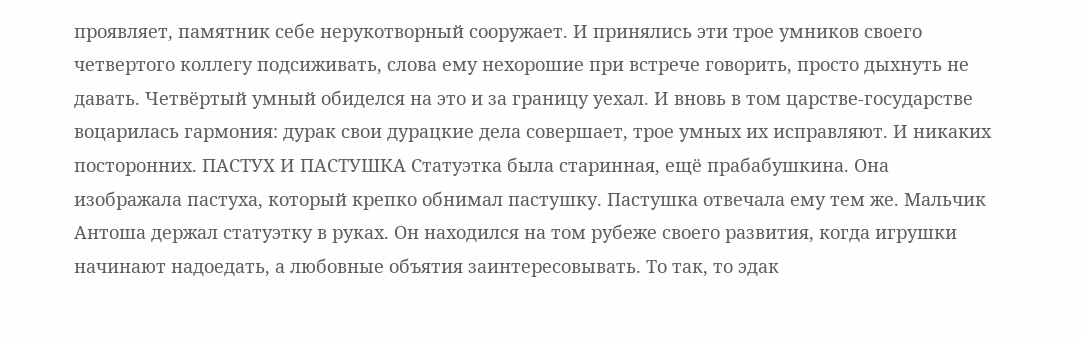проявляет, памятник себе нерукотворный сооружает. И принялись эти трое умников своего четвертого коллегу подсиживать, слова ему нехорошие при встрече говорить, просто дыхнуть не давать. Четвёртый умный обиделся на это и за границу уехал. И вновь в том царстве-государстве воцарилась гармония: дурак свои дурацкие дела совершает, трое умных их исправляют. И никаких посторонних. ПАСТУХ И ПАСТУШКА Статуэтка была старинная, ещё прабабушкина. Она изображала пастуха, который крепко обнимал пастушку. Пастушка отвечала ему тем же. Мальчик Антоша держал статуэтку в руках. Он находился на том рубеже своего развития, когда игрушки начинают надоедать, а любовные объятия заинтересовывать. То так, то эдак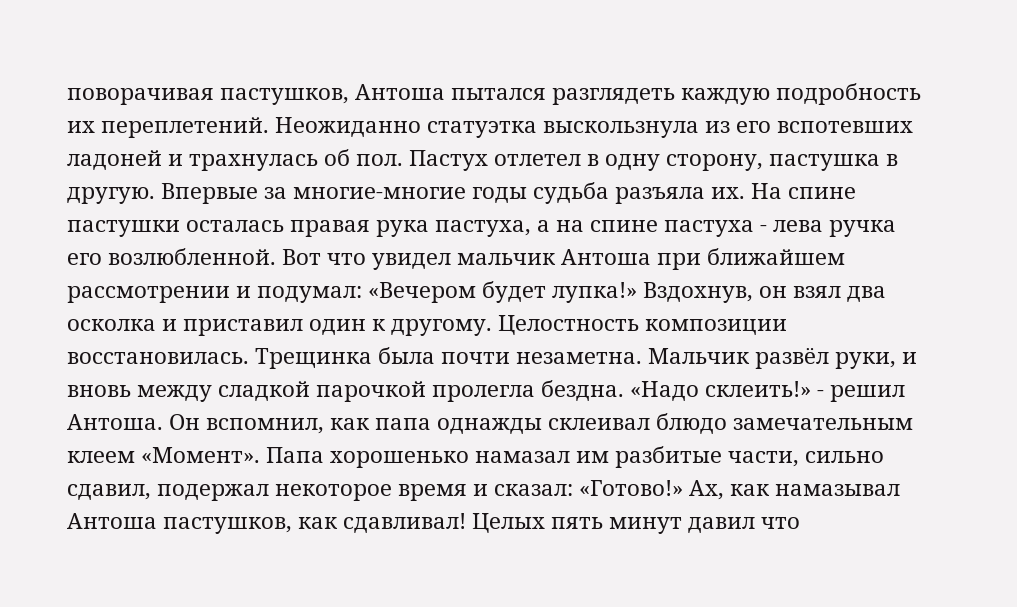поворачивая пастушков, Антоша пытался разглядеть каждую подробность их переплетений. Неожиданно статуэтка выскользнула из его вспотевших ладоней и трахнулась об пол. Пастух отлетел в одну сторону, пастушка в другую. Впервые за многие-многие годы судьба разъяла их. На спине пастушки осталась правая рука пастуха, а на спине пастуха - лева ручка его возлюбленной. Вот что увидел мальчик Антоша при ближайшем рассмотрении и подумал: «Вечером будет лупка!» Вздохнув, он взял два осколка и приставил один к другому. Целостность композиции восстановилась. Трещинка была почти незаметна. Мальчик развёл руки, и вновь между сладкой парочкой пролегла бездна. «Надо склеить!» - решил Антоша. Он вспомнил, как папа однажды склеивал блюдо замечательным клеем «Момент». Папа хорошенько намазал им разбитые части, сильно сдавил, подержал некоторое время и сказал: «Готово!» Ах, как намазывал Антоша пастушков, как сдавливал! Целых пять минут давил что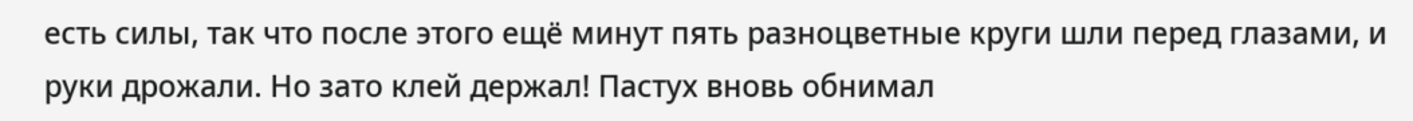есть силы, так что после этого ещё минут пять разноцветные круги шли перед глазами, и руки дрожали. Но зато клей держал! Пастух вновь обнимал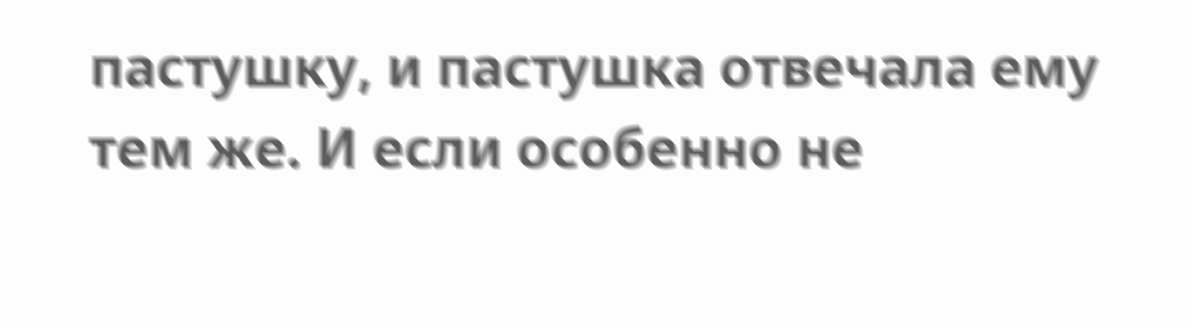пастушку, и пастушка отвечала ему тем же. И если особенно не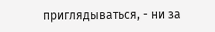приглядываться, - ни за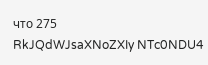что 275
RkJQdWJsaXNoZXIy NTc0NDU4